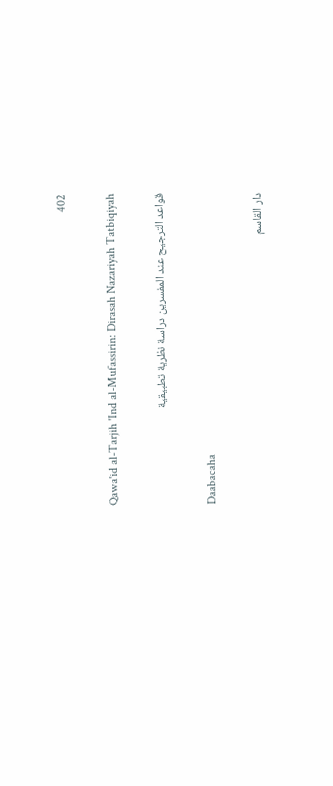402

Qawa'id al-Tarjih 'Ind al-Mufassirin: Dirasah Nazariyah Tatbiqiyah

قواعد الترجيح عند المفسرين دراسة نظرية تطبيقية

Daabacaha

دار القاسم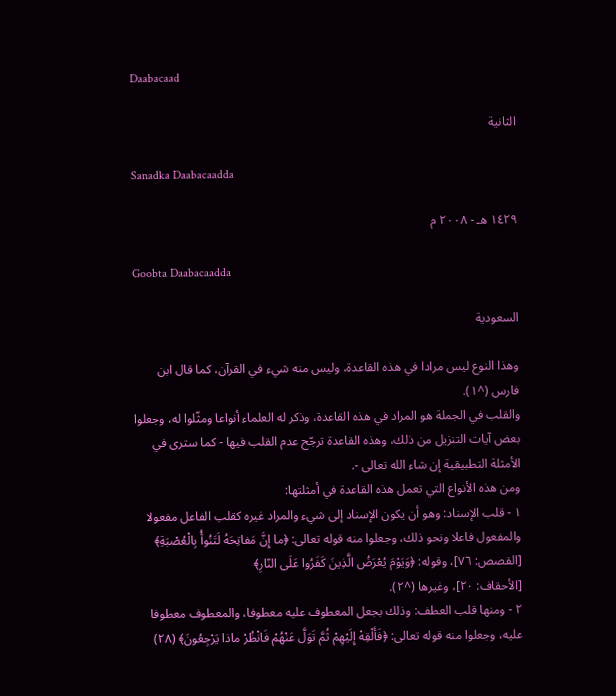Daabacaad

الثانية

Sanadka Daabacaadda

١٤٢٩ هـ - ٢٠٠٨ م

Goobta Daabacaadda

السعودية

وهذا النوع ليس مرادا في هذه القاعدة، وليس منه شيء في القرآن، كما قال ابن فارس (^١).
والقلب في الجملة هو المراد في هذه القاعدة، وذكر له العلماء أنواعا ومثّلوا له، وجعلوا بعض آيات التنزيل من ذلك، وهذه القاعدة ترجّح عدم القلب فيها - كما سترى في الأمثلة التطبيقية إن شاء الله تعالى -.
ومن هذه الأنواع التي تعمل هذه القاعدة في أمثلتها:
١ - قلب الإسناد: وهو أن يكون الإسناد إلى شيء والمراد غيره كقلب الفاعل مفعولا والمفعول فاعلا ونحو ذلك، وجعلوا منه قوله تعالى: ﴿ما إِنَّ مَفاتِحَهُ لَتَنُوأُ بِالْعُصْبَةِ﴾ [القصص: ٧٦]، وقوله: ﴿وَيَوْمَ يُعْرَضُ الَّذِينَ كَفَرُوا عَلَى النّارِ﴾
[الأحقاف: ٢٠]، وغيرها (^٢).
٢ - ومنها قلب العطف: وذلك بجعل المعطوف عليه معطوفا، والمعطوف معطوفا عليه، وجعلوا منه قوله تعالى: ﴿فَأَلْقِهْ إِلَيْهِمْ ثُمَّ تَوَلَّ عَنْهُمْ فَانْظُرْ ماذا يَرْجِعُونَ﴾ (٢٨)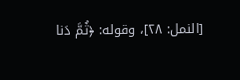[النمل: ٢٨]، وقوله: ﴿ثُمَّ دَنا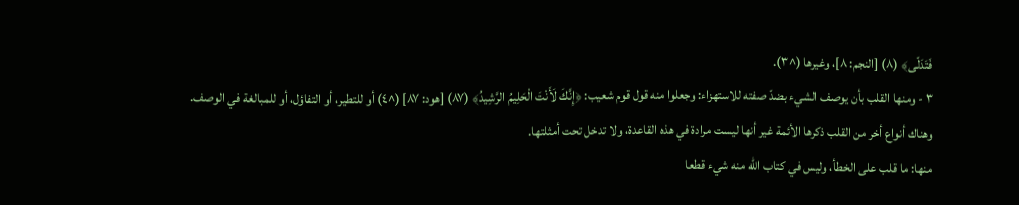فَتَدَلّى﴾ (٨) [النجم: ٨]، وغيرها (^٣).
٣ - ومنها القلب بأن يوصف الشيء بضدّ صفته للاستهزاء: وجعلوا منه قول قوم شعيب: ﴿إِنَّكَ لَأَنْتَ الْحَلِيمُ الرَّشِيدُ﴾ (٨٧) [هود: ٨٧] (^٤) أو للتطير، أو التفاؤل، أو للمبالغة في الوصف.
وهناك أنواع أخر من القلب ذكرها الأئمة غير أنها ليست مرادة في هذه القاعدة، ولا تدخل تحت أمثلتها.
منها: ما قلب على الخطأ، وليس في كتاب الله منه شيء قطعا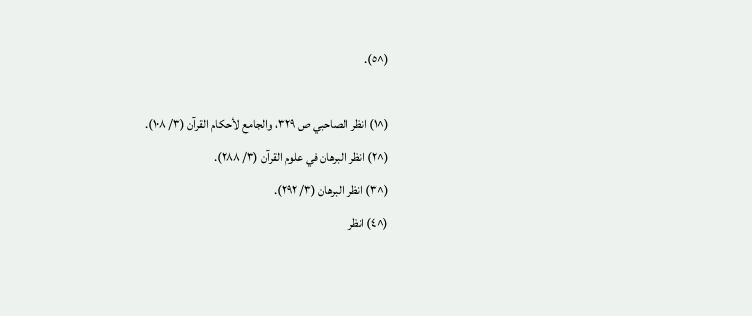(^٥).

(^١) انظر الصاحبي ص ٣٢٩، والجامع لأحكام القرآن (٣/ ١٠٨).
(^٢) انظر البرهان في علوم القرآن (٣/ ٢٨٨).
(^٣) انظر البرهان (٣/ ٢٩٢).
(^٤) انظر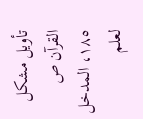تأويل مشكل القرآن ص ١٨٥، المدخل لعلم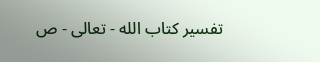تفسير كتاب الله - تعالى - ص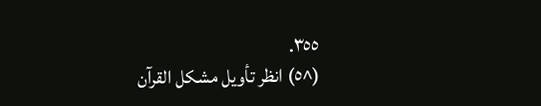٣٥٥.
(^٥) انظر تأويل مشكل القرآن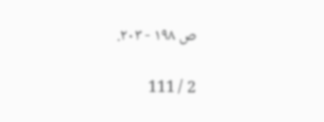ص ١٩٨ - ٢٠٣.

2 / 111